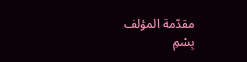مقدّمة المؤلف
بِسْمِ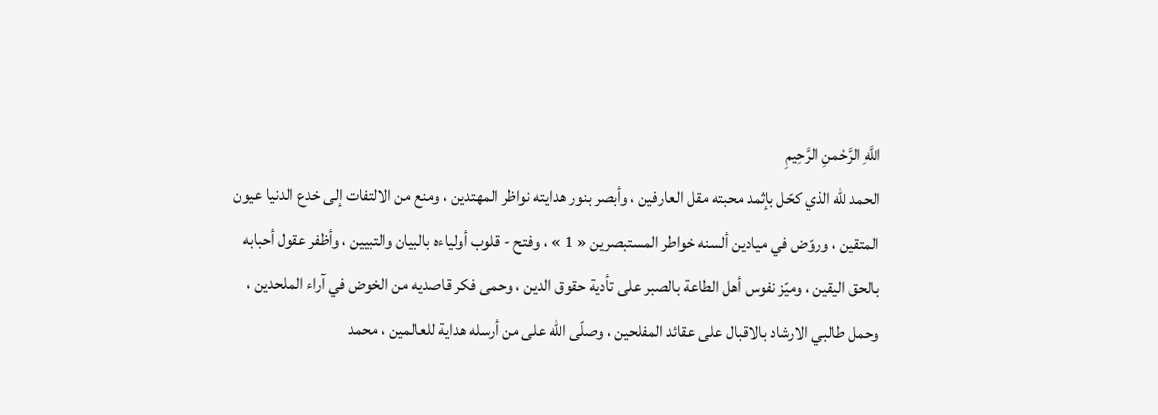اللَّهِ الرَّحْمنِ الرَّحِيمِ
الحمد للّه الذي كحّل بإثمد محبته مقل العارفين ، وأبصر بنور هدايته نواظر المهتدين ، ومنع من الالتفات إلى خدع الدنيا عيون المتقين ، وروّض في ميادين ألسنه خواطر المستبصرين « 1 » ، وفتح - قلوب أولياءه بالبيان والتبيين ، وأظفر عقول أحبابه بالحق اليقين ، وميّز نفوس أهل الطاعة بالصبر على تأدية حقوق الدين ، وحمى فكر قاصديه من الخوض في آراء الملحدين ، وحمل طالبي الارشاد بالاقبال على عقائد المفلحين ، وصلّى اللّه على من أرسله هداية للعالمين ، محمد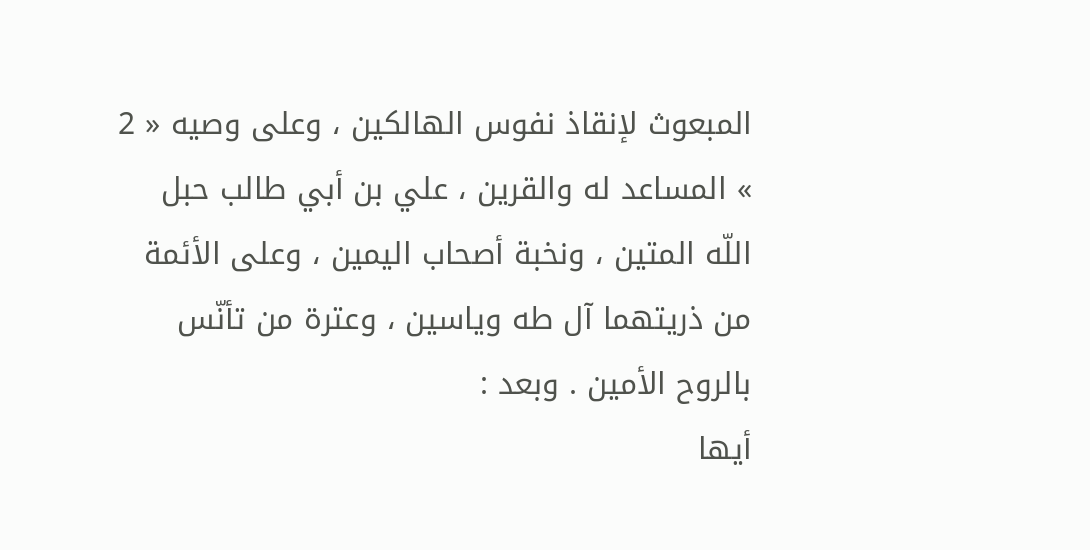المبعوث لإنقاذ نفوس الهالكين ، وعلى وصيه « 2 » المساعد له والقرين ، علي بن أبي طالب حبل اللّه المتين ، ونخبة أصحاب اليمين ، وعلى الأئمة من ذريتهما آل طه وياسين ، وعترة من تأنّس بالروح الأمين . وبعد :
أيها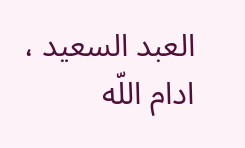العبد السعيد ، ادام اللّه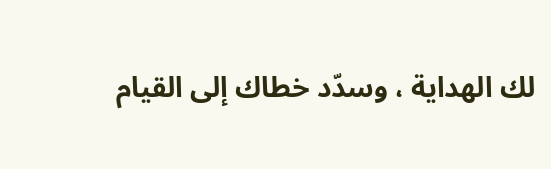لك الهداية ، وسدّد خطاك إلى القيام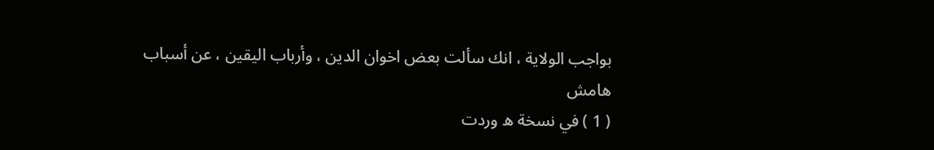بواجب الولاية ، انك سألت بعض اخوان الدين ، وأرباب اليقين ، عن أسباب
هامش
( 1 ) في نسخة ه وردت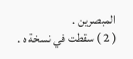المبصرين .
( 2 ) سقطت في نسخة ه .